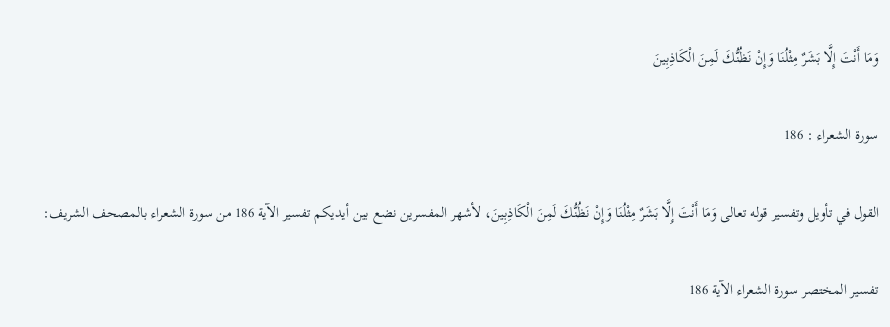وَمَا أَنْتَ إِلَّا بَشَرٌ مِثْلُنَا وَإِنْ نَظُنُّكَ لَمِنَ الْكَاذِبِينَ

سورة الشعراء : 186

القول في تأويل وتفسير قوله تعالى وَمَا أَنْتَ إِلَّا بَشَرٌ مِثْلُنَا وَإِنْ نَظُنُّكَ لَمِنَ الْكَاذِبِينَ، لأشهر المفسرين نضع بين أيديكم تفسير الآية 186 من سورة الشعراء بالمصحف الشريف:

تفسير المختصر سورة الشعراء الآية 186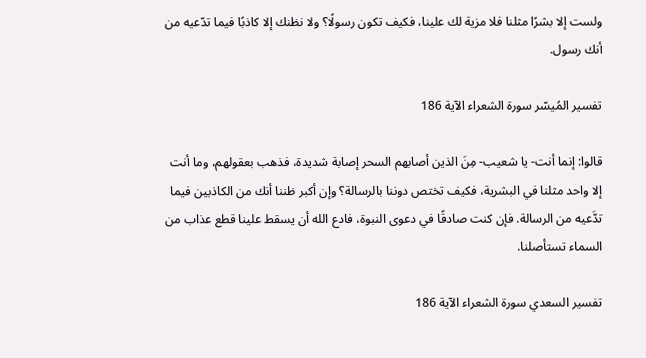ولست إلا بشرًا مثلنا فلا مزية لك علينا، فكيف تكون رسولًا؟ ولا نظنك إلا كاذبًا فيما تدّعيه من أنك رسول.

تفسير المُيسّر سورة الشعراء الآية 186

قالوا: إنما أنت- يا شعيب- مِنَ الذين أصابهم السحر إصابة شديدة، فذهب بعقولهم، وما أنت إلا واحد مثلنا في البشرية، فكيف تختص دوننا بالرسالة؟ وإن أكبر ظننا أنك من الكاذبين فيما تدَّعيه من الرسالة. فإن كنت صادقًا في دعوى النبوة، فادع الله أن يسقط علينا قطع عذاب من السماء تستأصلنا.

تفسير السعدي سورة الشعراء الآية 186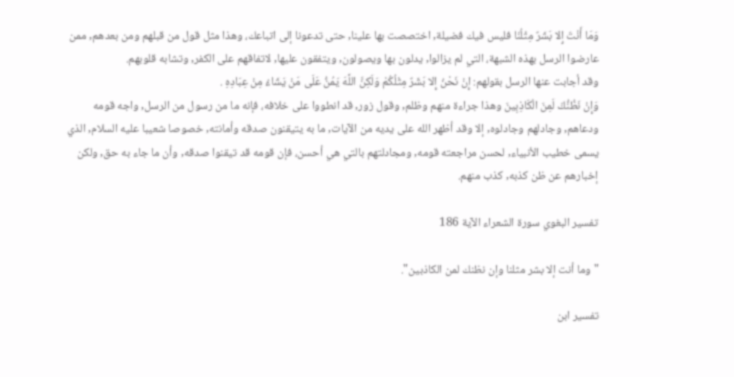وَمَا أَنْتَ إِلا بَشَرٌ مِثْلُنَا فليس فيك فضيلة, اختصصت بها علينا, حتى تدعونا إلى اتباعك، وهذا مثل قول من قبلهم ومن بعدهم, ممن عارضوا الرسل بهذه الشبهة، التي لم يزالوا, يدلون بها ويصولون, ويتفقون عليها, لاتفاقهم على الكفر, وتشابه قلوبهم.
وقد أجابت عنها الرسل بقولهم: إِنْ نَحْنُ إِلا بَشَرٌ مِثْلُكُمْ وَلَكِنَّ اللَّهَ يَمُنُّ عَلَى مَنْ يَشَاءُ مِنْ عِبَادِهِ .
وَإِنْ نَظُنُّكَ لَمِنَ الْكَاذِبِينَ وهذا جراءة منهم وظلم, وقول زور, قد انطووا على خلافه، فإنه ما من رسول من الرسل, واجه قومه ودعاهم, وجادلهم وجادلوه, إلا وقد أظهر الله على يديه من الآيات, ما به يتيقنون صدقه وأمانته, خصوصا شعيبا عليه السلام, الذي يسمى خطيب الأنبياء, لحسن مراجعته قومه, ومجادلتهم بالتي هي أحسن، فإن قومه قد تيقنوا صدقه, وأن ما جاء به حق, ولكن إخبارهم عن ظن كذبه, كذب منهم.

تفسير البغوي سورة الشعراء الآية 186

"وما أنت إلا بشر مثلنا وإن نظنك لمن الكاذبين".

تفسير ابن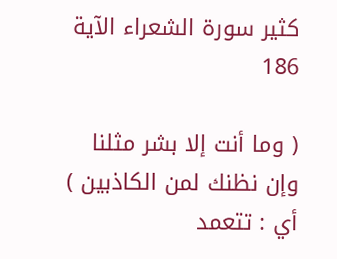كثير سورة الشعراء الآية 186

( وما أنت إلا بشر مثلنا وإن نظنك لمن الكاذبين ) أي : تتعمد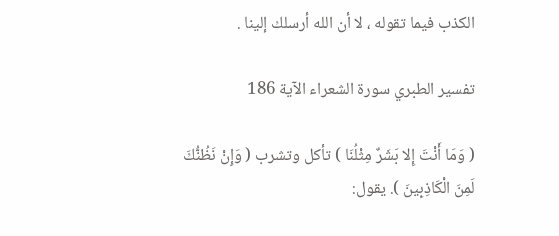الكذب فيما تقوله ، لا أن الله أرسلك إلينا .

تفسير الطبري سورة الشعراء الآية 186

( وَمَا أَنْتَ إِلا بَشَرٌ مِثْلُنَا ) تأكل وتشرب ( وَإِنْ نَظُنُّكَ لَمِنَ الْكَاذِبِينَ ). يقول: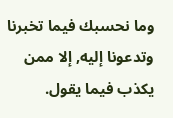وما نحسبك فيما تخبرنا وتدعونا إليه, إلا ممن يكذب فيما يقول.